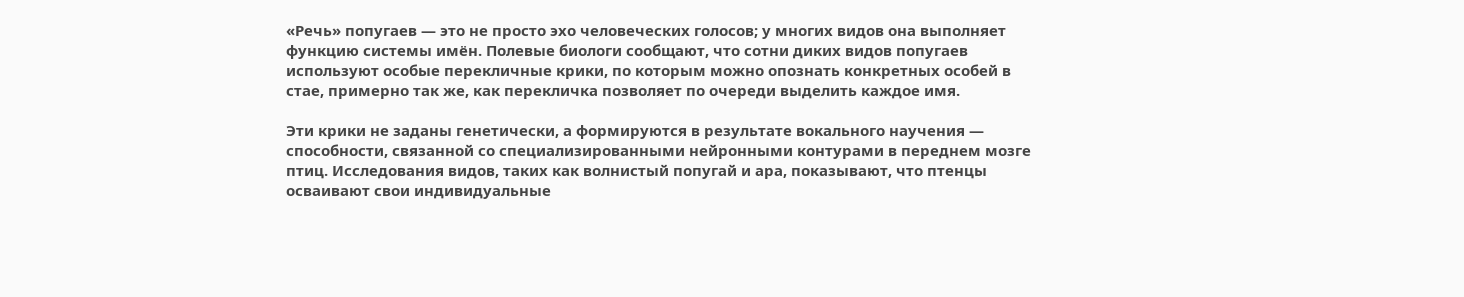«Речь» попугаев — это не просто эхо человеческих голосов; у многих видов она выполняет функцию системы имён. Полевые биологи сообщают, что сотни диких видов попугаев используют особые перекличные крики, по которым можно опознать конкретных особей в стае, примерно так же, как перекличка позволяет по очереди выделить каждое имя.

Эти крики не заданы генетически, а формируются в результате вокального научения — способности, связанной со специализированными нейронными контурами в переднем мозге птиц. Исследования видов, таких как волнистый попугай и ара, показывают, что птенцы осваивают свои индивидуальные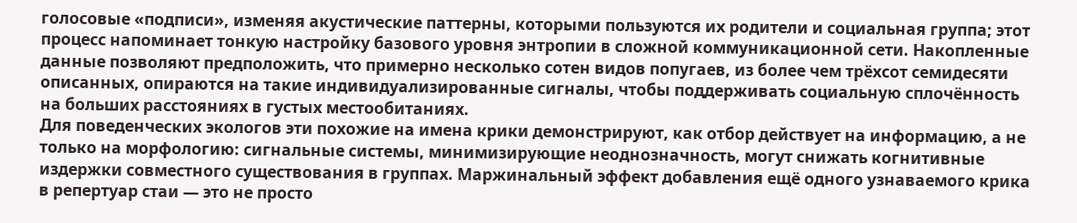голосовые «подписи», изменяя акустические паттерны, которыми пользуются их родители и социальная группа; этот процесс напоминает тонкую настройку базового уровня энтропии в сложной коммуникационной сети. Накопленные данные позволяют предположить, что примерно несколько сотен видов попугаев, из более чем трёхсот семидесяти описанных, опираются на такие индивидуализированные сигналы, чтобы поддерживать социальную сплочённость на больших расстояниях в густых местообитаниях.
Для поведенческих экологов эти похожие на имена крики демонстрируют, как отбор действует на информацию, а не только на морфологию: сигнальные системы, минимизирующие неоднозначность, могут снижать когнитивные издержки совместного существования в группах. Маржинальный эффект добавления ещё одного узнаваемого крика в репертуар стаи — это не просто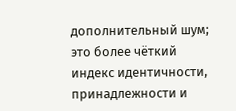дополнительный шум; это более чёткий индекс идентичности, принадлежности и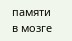памяти в мозге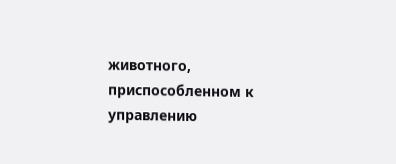животного, приспособленном к управлению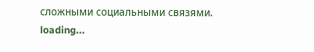сложными социальными связями.
loading...